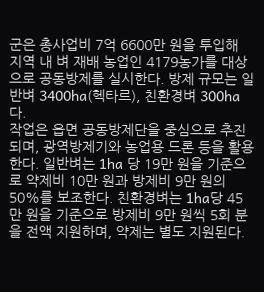군은 총사업비 7억 6600만 원을 투입해 지역 내 벼 재배 농업인 4179농가를 대상으로 공동방제를 실시한다. 방제 규모는 일반벼 3400ha(헥타르), 친환경벼 300ha다.
작업은 읍면 공동방제단을 중심으로 추진되며, 광역방제기와 농업용 드론 등을 활용한다. 일반벼는 1ha 당 19만 원을 기준으로 약제비 10만 원과 방제비 9만 원의 50%를 보조한다. 친환경벼는 1ha당 45만 원을 기준으로 방제비 9만 원씩 5회 분을 전액 지원하며, 약제는 별도 지원된다.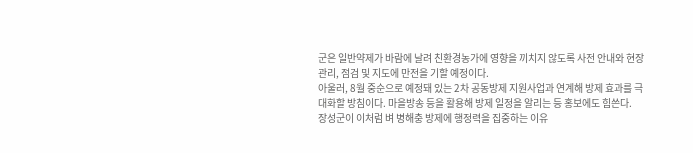군은 일반약제가 바람에 날려 친환경농가에 영향을 끼치지 않도록 사전 안내와 현장 관리, 점검 및 지도에 만전을 기할 예정이다.
아울러, 8월 중순으로 예정돼 있는 2차 공동방제 지원사업과 연계해 방제 효과를 극대화할 방침이다. 마을방송 등을 활용해 방제 일정을 알리는 등 홍보에도 힘쓴다.
장성군이 이처럼 벼 병해충 방제에 행정력을 집중하는 이유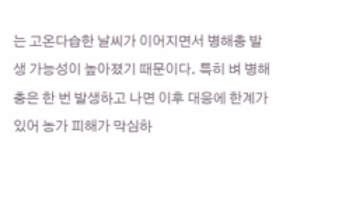는 고온다습한 날씨가 이어지면서 병해충 발생 가능성이 높아졌기 때문이다. 특히 벼 병해충은 한 번 발생하고 나면 이후 대응에 한계가 있어 농가 피해가 막심하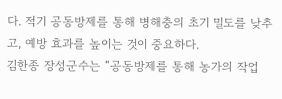다. 적기 공동방제를 통해 병해충의 초기 밀도를 낮추고, 예방 효과를 높이는 것이 중요하다.
김한종 장성군수는 “공동방제를 통해 농가의 작업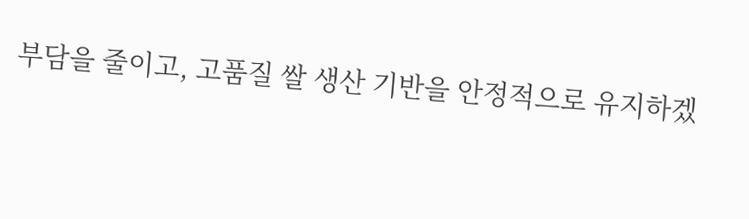부담을 줄이고, 고품질 쌀 생산 기반을 안정적으로 유지하겠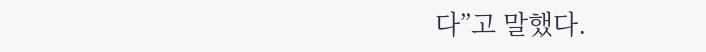다”고 말했다.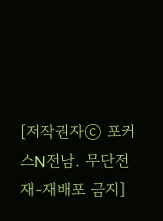[저작권자ⓒ 포커스N전남. 무단전재-재배포 금지]